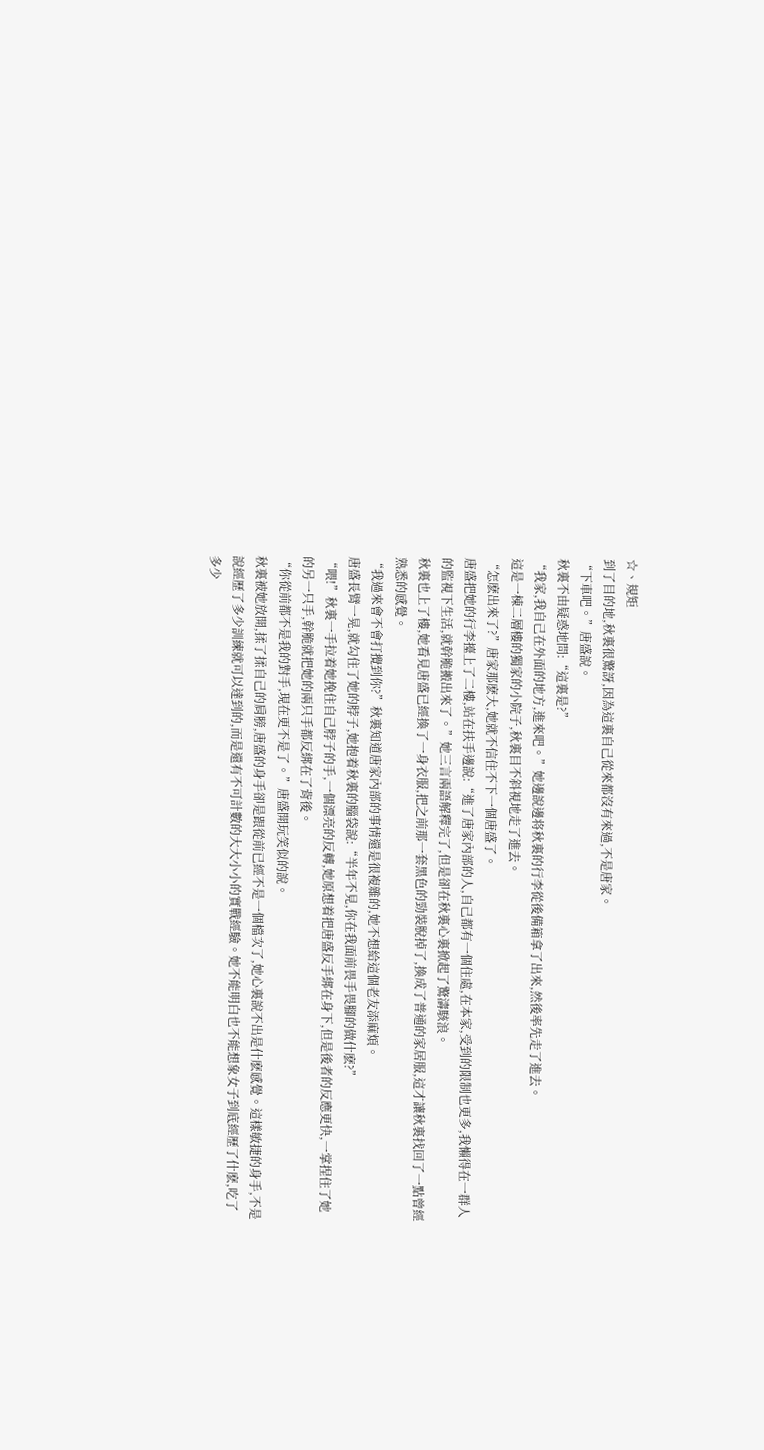☆、規矩
到了目的地,秋裏很驚訝,因為這裏自己從來都沒有來過,不是唐家。
“下車吧。”唐盛說。
秋裏不由疑惑地問:“這裏是?”
“我家,我自己在外面的地方,進來吧。”她邊說邊将秋裏的行李從後備箱拿了出來,然後率先走了進去。
這是一棟二層樓的獨家的小院子,秋裏目不斜視地走了進去。
“怎麽出來了?”唐家那麽大,她就不信住不下一個唐盛了。
唐盛把她的行李擡上了二樓,站在扶手邊說:“進了唐家內部的人,自己都有一個住處,在本家,受到的限制也更多,我懶得在一群人的監視下生活,就幹脆搬出來了。”她三言兩語解釋完了,但是卻在秋裏心裏掀起了驚濤駭浪。
秋裏也上了樓,她看見唐盛已經換了一身衣服,把之前那一套黑色的勁裝脫掉了,換成了普通的家居服,這才讓秋裏找回了一點曾經熟悉的感覺。
“我過來會不會打攪到你?”秋裏知道唐家內部的事情還是很複雜的,她不想給這個老友添麻煩。
唐盛長臂一晃,就勾住了她的脖子,她抱着秋裏的腦袋說:“半年不見,你在我面前畏手畏腳的做什麽?”
“喂!”秋裏一手拉着她挽住自己脖子的手,一個漂亮的反轉,她原想着把唐盛反手綁在身下,但是後者的反應更快,一掌捏住了她的另一只手,幹脆就把她的兩只手都反綁在了背後。
“你從前都不是我的對手,現在更不是了。”唐盛開玩笑似的說。
秋裏被她放開,揉了揉自己的肩膀,唐盛的身手卻是跟從前已經不是一個檔次了,她心裏說不出是什麽感覺。這樣敏捷的身手,不是說經歷了多少訓練就可以達到的,而是還有不可計數的大大小小的實戰經驗。她不能明白也不能想象女子到底經歷了什麽,吃了多少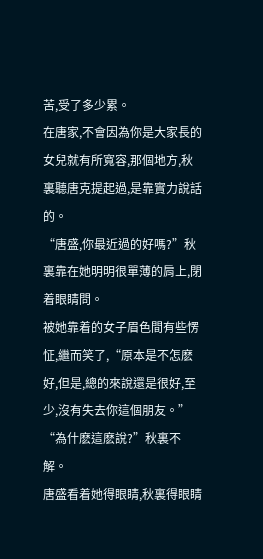苦,受了多少累。
在唐家,不會因為你是大家長的女兒就有所寬容,那個地方,秋裏聽唐克提起過,是靠實力說話的。
“唐盛,你最近過的好嗎?”秋裏靠在她明明很單薄的肩上,閉着眼睛問。
被她靠着的女子眉色間有些愣怔,繼而笑了,“原本是不怎麽好,但是,總的來說還是很好,至少,沒有失去你這個朋友。”
“為什麽這麽說?”秋裏不解。
唐盛看着她得眼睛,秋裏得眼睛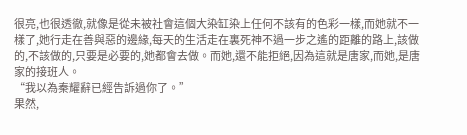很亮,也很透徹,就像是從未被社會這個大染缸染上任何不該有的色彩一樣,而她就不一樣了,她行走在善與惡的邊緣,每天的生活走在裏死神不過一步之遙的距離的路上,該做的,不該做的,只要是必要的,她都會去做。而她,還不能拒絕,因為這就是唐家,而她,是唐家的接班人。
“我以為秦耀辭已經告訴過你了。”
果然,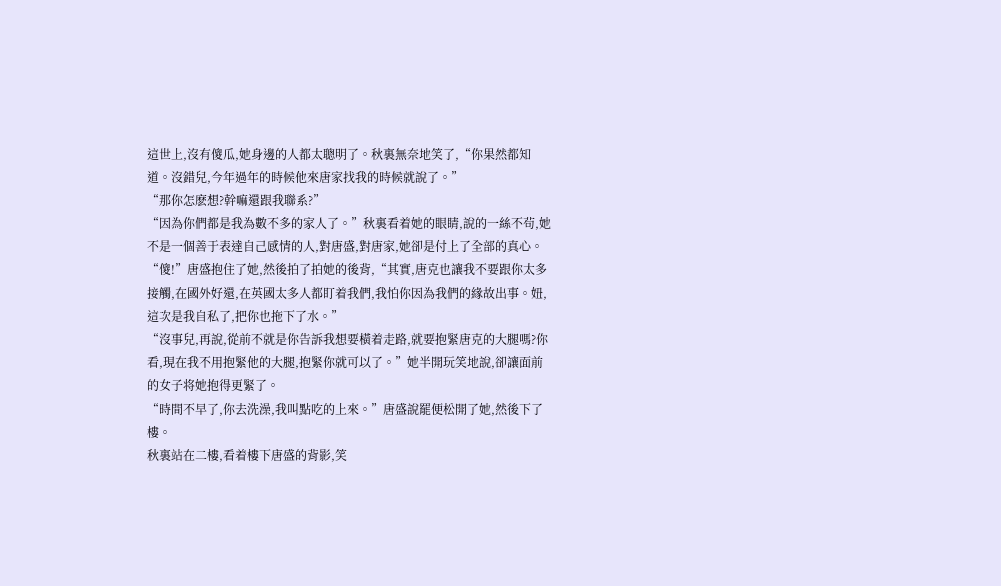這世上,沒有傻瓜,她身邊的人都太聰明了。秋裏無奈地笑了,“你果然都知道。沒錯兒,今年過年的時候他來唐家找我的時候就說了。”
“那你怎麽想?幹嘛還跟我聯系?”
“因為你們都是我為數不多的家人了。”秋裏看着她的眼睛,說的一絲不茍,她不是一個善于表達自己感情的人,對唐盛,對唐家,她卻是付上了全部的真心。
“傻!”唐盛抱住了她,然後拍了拍她的後背,“其實,唐克也讓我不要跟你太多接觸,在國外好還,在英國太多人都盯着我們,我怕你因為我們的緣故出事。妞,這次是我自私了,把你也拖下了水。”
“沒事兒,再說,從前不就是你告訴我想要橫着走路,就要抱緊唐克的大腿嗎?你看,現在我不用抱緊他的大腿,抱緊你就可以了。”她半開玩笑地說,卻讓面前的女子将她抱得更緊了。
“時間不早了,你去洗澡,我叫點吃的上來。”唐盛說罷便松開了她,然後下了樓。
秋裏站在二樓,看着樓下唐盛的背影,笑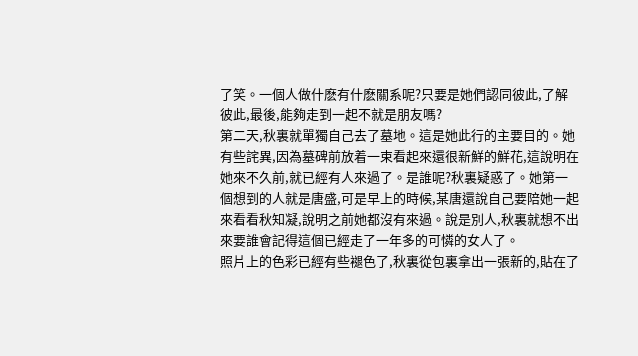了笑。一個人做什麽有什麽關系呢?只要是她們認同彼此,了解彼此,最後,能夠走到一起不就是朋友嗎?
第二天,秋裏就單獨自己去了墓地。這是她此行的主要目的。她有些詫異,因為墓碑前放着一束看起來還很新鮮的鮮花,這說明在她來不久前,就已經有人來過了。是誰呢?秋裏疑惑了。她第一個想到的人就是唐盛,可是早上的時候,某唐還說自己要陪她一起來看看秋知凝,說明之前她都沒有來過。說是別人,秋裏就想不出來要誰會記得這個已經走了一年多的可憐的女人了。
照片上的色彩已經有些褪色了,秋裏從包裏拿出一張新的,貼在了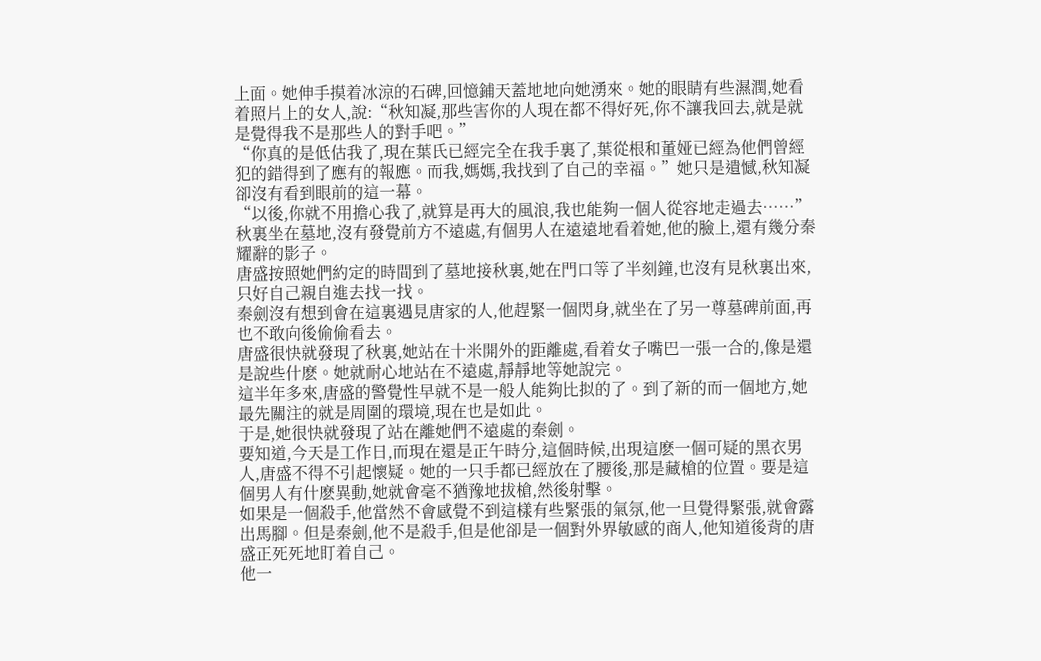上面。她伸手摸着冰涼的石碑,回憶鋪天蓋地地向她湧來。她的眼睛有些濕潤,她看着照片上的女人,說:“秋知凝,那些害你的人現在都不得好死,你不讓我回去,就是就是覺得我不是那些人的對手吧。”
“你真的是低估我了,現在葉氏已經完全在我手裏了,葉從根和董娅已經為他們曾經犯的錯得到了應有的報應。而我,媽媽,我找到了自己的幸福。”她只是遺憾,秋知凝卻沒有看到眼前的這一幕。
“以後,你就不用擔心我了,就算是再大的風浪,我也能夠一個人從容地走過去……”秋裏坐在墓地,沒有發覺前方不遠處,有個男人在遠遠地看着她,他的臉上,還有幾分秦耀辭的影子。
唐盛按照她們約定的時間到了墓地接秋裏,她在門口等了半刻鐘,也沒有見秋裏出來,只好自己親自進去找一找。
秦劍沒有想到會在這裏遇見唐家的人,他趕緊一個閃身,就坐在了另一尊墓碑前面,再也不敢向後偷偷看去。
唐盛很快就發現了秋裏,她站在十米開外的距離處,看着女子嘴巴一張一合的,像是還是說些什麽。她就耐心地站在不遠處,靜靜地等她說完。
這半年多來,唐盛的警覺性早就不是一般人能夠比拟的了。到了新的而一個地方,她最先關注的就是周圍的環境,現在也是如此。
于是,她很快就發現了站在離她們不遠處的秦劍。
要知道,今天是工作日,而現在還是正午時分,這個時候,出現這麽一個可疑的黑衣男人,唐盛不得不引起懷疑。她的一只手都已經放在了腰後,那是藏槍的位置。要是這個男人有什麽異動,她就會毫不猶豫地拔槍,然後射擊。
如果是一個殺手,他當然不會感覺不到這樣有些緊張的氣氛,他一旦覺得緊張,就會露出馬腳。但是秦劍,他不是殺手,但是他卻是一個對外界敏感的商人,他知道後背的唐盛正死死地盯着自己。
他一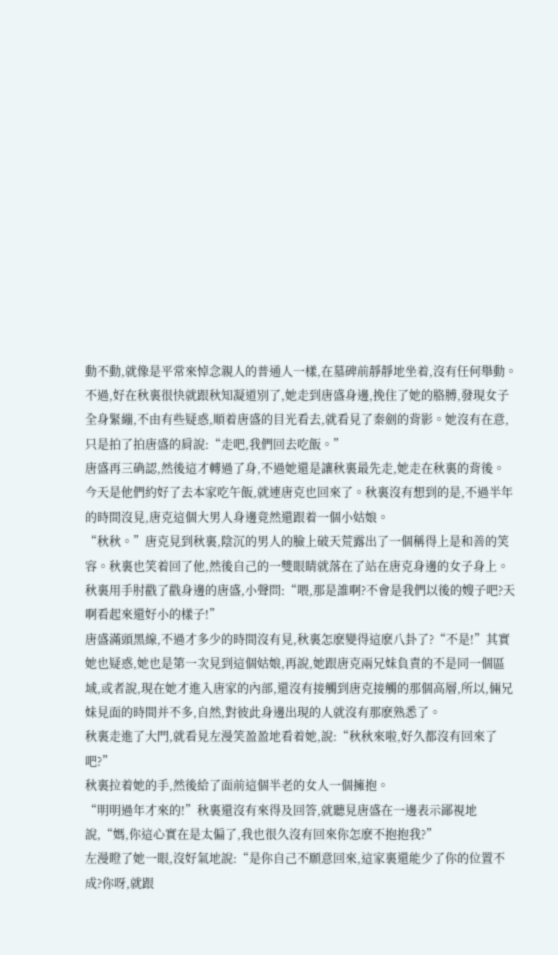動不動,就像是平常來悼念親人的普通人一樣,在墓碑前靜靜地坐着,沒有任何舉動。
不過,好在秋裏很快就跟秋知凝道別了,她走到唐盛身邊,挽住了她的胳膊,發現女子全身緊繃,不由有些疑惑,順着唐盛的目光看去,就看見了秦劍的背影。她沒有在意,只是拍了拍唐盛的肩說:“走吧,我們回去吃飯。”
唐盛再三确認,然後這才轉過了身,不過她還是讓秋裏最先走,她走在秋裏的背後。
今天是他們約好了去本家吃午飯,就連唐克也回來了。秋裏沒有想到的是,不過半年的時間沒見,唐克這個大男人身邊竟然還跟着一個小姑娘。
“秋秋。”唐克見到秋裏,陰沉的男人的臉上破天荒露出了一個稱得上是和善的笑容。秋裏也笑着回了他,然後自己的一雙眼睛就落在了站在唐克身邊的女子身上。
秋裏用手肘戳了戳身邊的唐盛,小聲問:“喂,那是誰啊?不會是我們以後的嫂子吧?天啊看起來還好小的樣子!”
唐盛滿頭黑線,不過才多少的時間沒有見,秋裏怎麽變得這麽八卦了?“不是!”其實她也疑惑,她也是第一次見到這個姑娘,再說,她跟唐克兩兄妹負責的不是同一個區域,或者說,現在她才進入唐家的內部,還沒有接觸到唐克接觸的那個高層,所以,倆兄妹見面的時間并不多,自然,對彼此身邊出現的人就沒有那麽熟悉了。
秋裏走進了大門,就看見左漫笑盈盈地看着她,說:“秋秋來啦,好久都沒有回來了吧?”
秋裏拉着她的手,然後給了面前這個半老的女人一個擁抱。
“明明過年才來的!”秋裏還沒有來得及回答,就聽見唐盛在一邊表示鄙視地說,“媽,你這心實在是太偏了,我也很久沒有回來你怎麽不抱抱我?”
左漫瞪了她一眼,沒好氣地說:“是你自己不願意回來,這家裏還能少了你的位置不成?你呀,就跟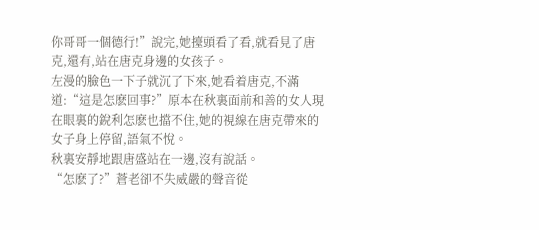你哥哥一個德行!”說完,她擡頭看了看,就看見了唐克,還有,站在唐克身邊的女孩子。
左漫的臉色一下子就沉了下來,她看着唐克,不滿道:“這是怎麽回事?”原本在秋裏面前和善的女人現在眼裏的銳利怎麽也擋不住,她的視線在唐克帶來的女子身上停留,語氣不悅。
秋裏安靜地跟唐盛站在一邊,沒有說話。
“怎麽了?”蒼老卻不失威嚴的聲音從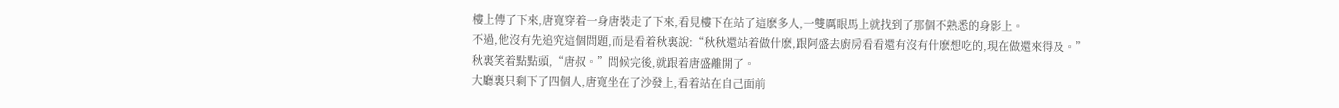樓上傳了下來,唐寬穿着一身唐裝走了下來,看見樓下在站了這麽多人,一雙厲眼馬上就找到了那個不熟悉的身影上。
不過,他沒有先追究這個問題,而是看着秋裏說:“秋秋還站着做什麽,跟阿盛去廚房看看還有沒有什麽想吃的,現在做還來得及。”
秋裏笑着點點頭,“唐叔。”問候完後,就跟着唐盛離開了。
大廳裏只剩下了四個人,唐寬坐在了沙發上,看着站在自己面前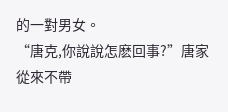的一對男女。
“唐克,你說說怎麽回事?”唐家從來不帶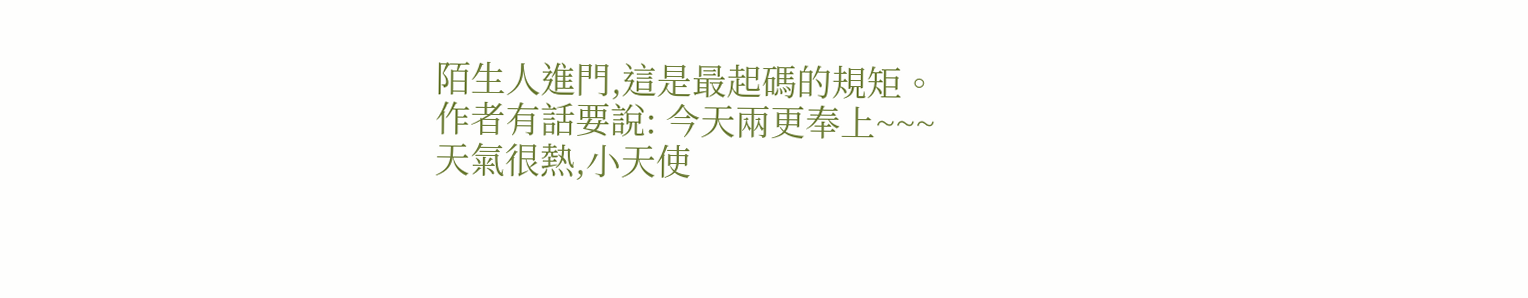陌生人進門,這是最起碼的規矩。
作者有話要說: 今天兩更奉上~~~
天氣很熱,小天使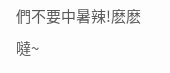們不要中暑辣!麽麽噠~